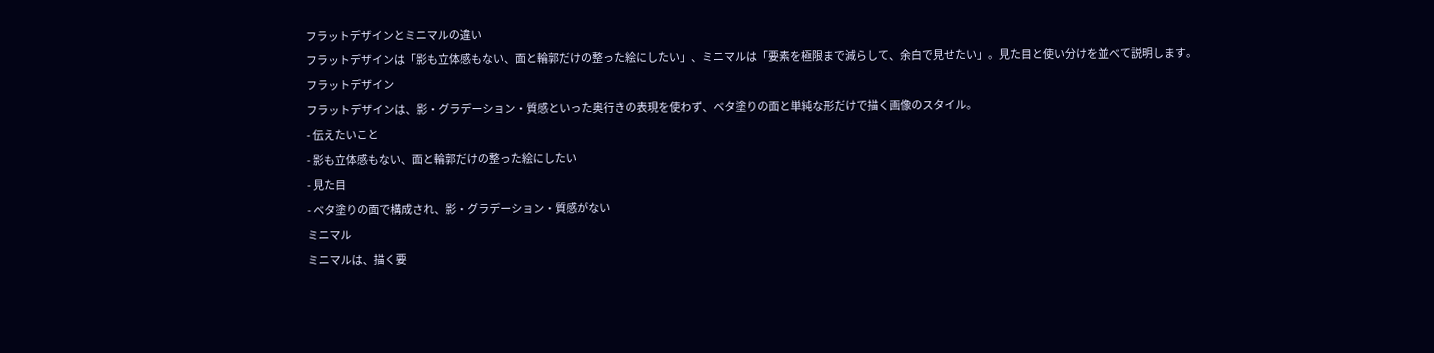フラットデザインとミニマルの違い
フラットデザインは「影も立体感もない、面と輪郭だけの整った絵にしたい」、ミニマルは「要素を極限まで減らして、余白で見せたい」。見た目と使い分けを並べて説明します。
フラットデザイン
フラットデザインは、影・グラデーション・質感といった奥行きの表現を使わず、ベタ塗りの面と単純な形だけで描く画像のスタイル。
- 伝えたいこと
- 影も立体感もない、面と輪郭だけの整った絵にしたい
- 見た目
- ベタ塗りの面で構成され、影・グラデーション・質感がない
ミニマル
ミニマルは、描く要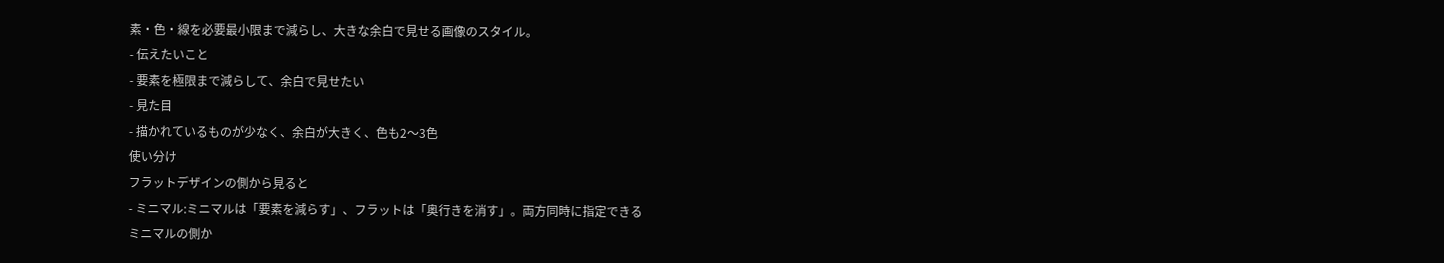素・色・線を必要最小限まで減らし、大きな余白で見せる画像のスタイル。
- 伝えたいこと
- 要素を極限まで減らして、余白で見せたい
- 見た目
- 描かれているものが少なく、余白が大きく、色も2〜3色
使い分け
フラットデザインの側から見ると
- ミニマル:ミニマルは「要素を減らす」、フラットは「奥行きを消す」。両方同時に指定できる
ミニマルの側か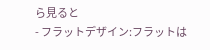ら見ると
- フラットデザイン:フラットは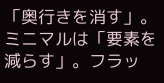「奥行きを消す」。ミニマルは「要素を減らす」。フラッ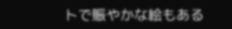トで賑やかな絵もある